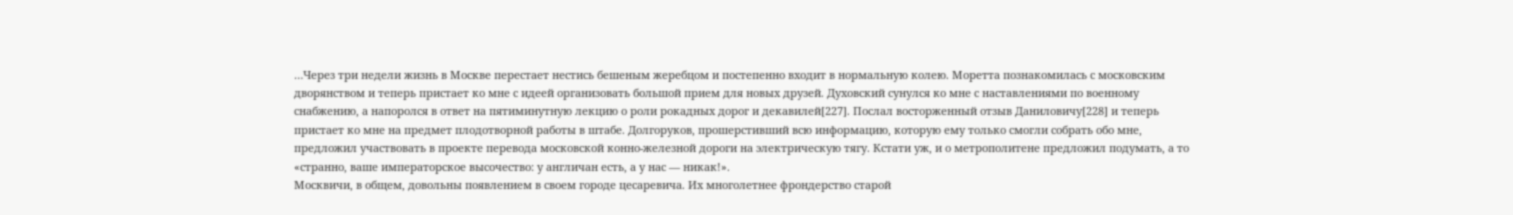…Через три недели жизнь в Москве перестает нестись бешеным жеребцом и постепенно входит в нормальную колею. Моретта познакомилась с московским дворянством и теперь пристает ко мне с идеей организовать большой прием для новых друзей. Духовский сунулся ко мне с наставлениями по военному снабжению, а напоролся в ответ на пятиминутную лекцию о роли рокадных дорог и декавилей[227]. Послал восторженный отзыв Даниловичу[228] и теперь пристает ко мне на предмет плодотворной работы в штабе. Долгоруков, прошерстивший всю информацию, которую ему только смогли собрать обо мне, предложил участвовать в проекте перевода московской конно-железной дороги на электрическую тягу. Кстати уж, и о метрополитене предложил подумать, а то «странно, ваше императорское высочество: у англичан есть, а у нас — никак!».
Москвичи, в общем, довольны появлением в своем городе цесаревича. Их многолетнее фрондерство старой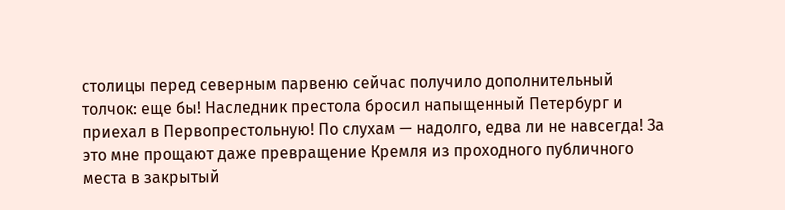столицы перед северным парвеню сейчас получило дополнительный толчок: еще бы! Наследник престола бросил напыщенный Петербург и приехал в Первопрестольную! По слухам — надолго, едва ли не навсегда! За это мне прощают даже превращение Кремля из проходного публичного места в закрытый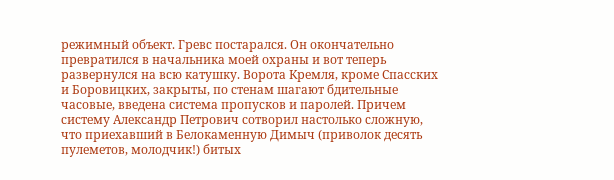режимный объект. Гревс постарался. Он окончательно превратился в начальника моей охраны и вот теперь развернулся на всю катушку. Ворота Кремля, кроме Спасских и Боровицких, закрыты, по стенам шагают бдительные часовые, введена система пропусков и паролей. Причем систему Александр Петрович сотворил настолько сложную, что приехавший в Белокаменную Димыч (приволок десять пулеметов, молодчик!) битых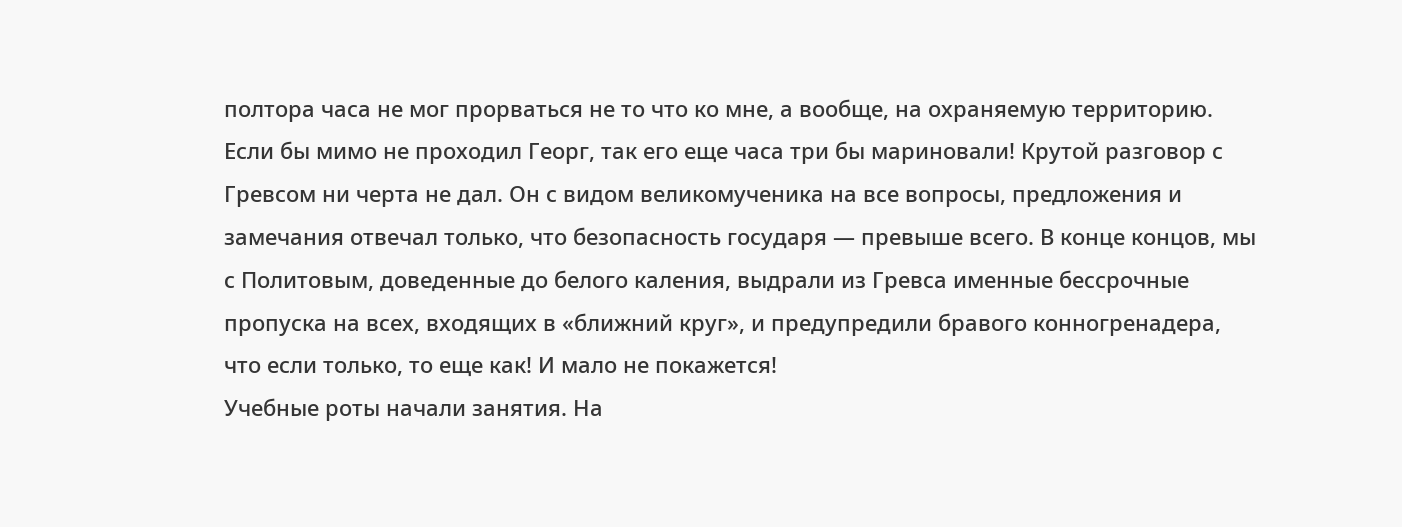полтора часа не мог прорваться не то что ко мне, а вообще, на охраняемую территорию. Если бы мимо не проходил Георг, так его еще часа три бы мариновали! Крутой разговор с Гревсом ни черта не дал. Он с видом великомученика на все вопросы, предложения и замечания отвечал только, что безопасность государя — превыше всего. В конце концов, мы с Политовым, доведенные до белого каления, выдрали из Гревса именные бессрочные пропуска на всех, входящих в «ближний круг», и предупредили бравого конногренадера, что если только, то еще как! И мало не покажется!
Учебные роты начали занятия. На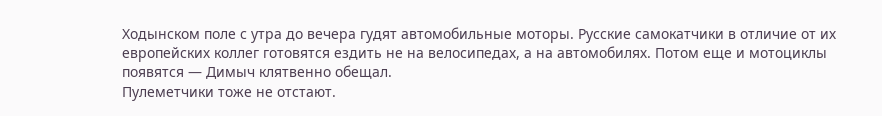Ходынском поле с утра до вечера гудят автомобильные моторы. Русские самокатчики в отличие от их европейских коллег готовятся ездить не на велосипедах, а на автомобилях. Потом еще и мотоциклы появятся — Димыч клятвенно обещал.
Пулеметчики тоже не отстают.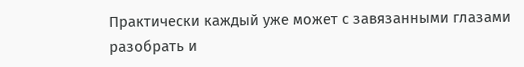Практически каждый уже может с завязанными глазами разобрать и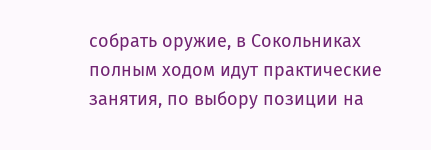собрать оружие, в Сокольниках полным ходом идут практические занятия, по выбору позиции на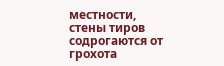местности, стены тиров содрогаются от грохота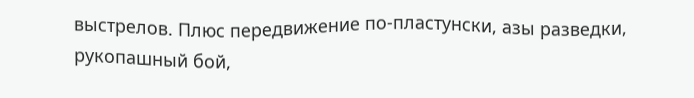выстрелов. Плюс передвижение по-пластунски, азы разведки, рукопашный бой,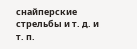снайперские стрельбы и т. д. и т. п.